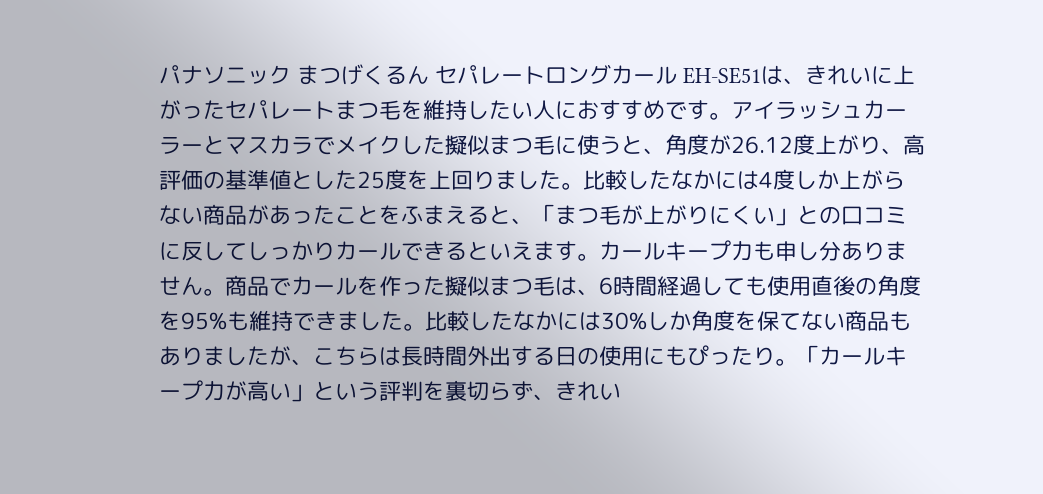パナソニック まつげくるん セパレートロングカール EH-SE51は、きれいに上がったセパレートまつ毛を維持したい人におすすめです。アイラッシュカーラーとマスカラでメイクした擬似まつ毛に使うと、角度が26.12度上がり、高評価の基準値とした25度を上回りました。比較したなかには4度しか上がらない商品があったことをふまえると、「まつ毛が上がりにくい」との口コミに反してしっかりカールできるといえます。カールキープ力も申し分ありません。商品でカールを作った擬似まつ毛は、6時間経過しても使用直後の角度を95%も維持できました。比較したなかには30%しか角度を保てない商品もありましたが、こちらは長時間外出する日の使用にもぴったり。「カールキープ力が高い」という評判を裏切らず、きれい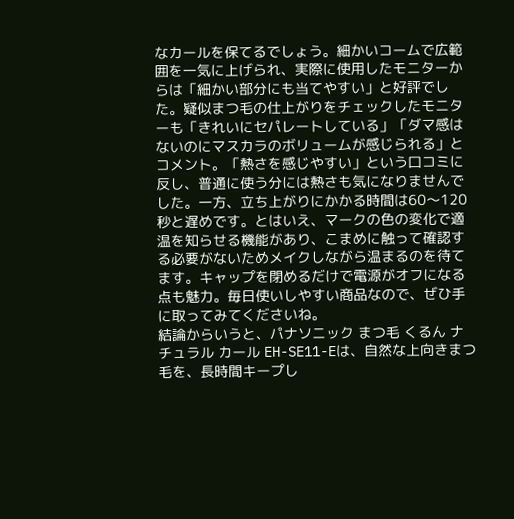なカールを保てるでしょう。細かいコームで広範囲を一気に上げられ、実際に使用したモニターからは「細かい部分にも当てやすい」と好評でした。疑似まつ毛の仕上がりをチェックしたモニターも「きれいにセパレートしている」「ダマ感はないのにマスカラのボリュームが感じられる」とコメント。「熱さを感じやすい」という口コミに反し、普通に使う分には熱さも気になりませんでした。一方、立ち上がりにかかる時間は60〜120秒と遅めです。とはいえ、マークの色の変化で適温を知らせる機能があり、こまめに触って確認する必要がないためメイクしながら温まるのを待てます。キャップを閉めるだけで電源がオフになる点も魅力。毎日使いしやすい商品なので、ぜひ手に取ってみてくださいね。
結論からいうと、パナソニック まつ毛 くるん ナチュラル カール EH-SE11-Eは、自然な上向きまつ毛を、長時間キープし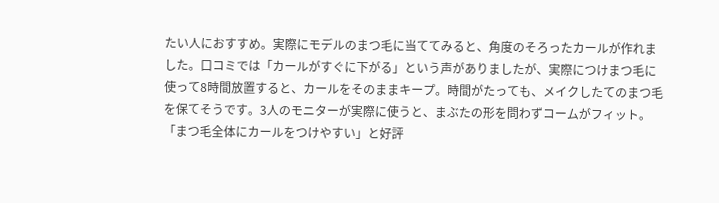たい人におすすめ。実際にモデルのまつ毛に当ててみると、角度のそろったカールが作れました。口コミでは「カールがすぐに下がる」という声がありましたが、実際につけまつ毛に使って8時間放置すると、カールをそのままキープ。時間がたっても、メイクしたてのまつ毛を保てそうです。3人のモニターが実際に使うと、まぶたの形を問わずコームがフィット。「まつ毛全体にカールをつけやすい」と好評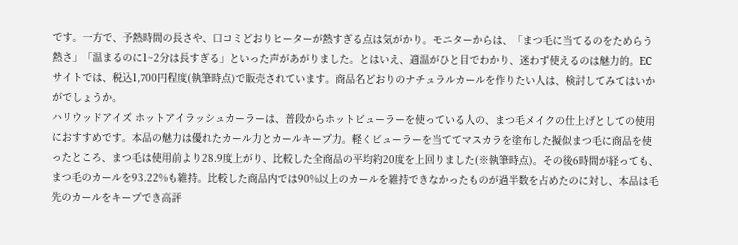です。一方で、予熱時間の長さや、口コミどおりヒーターが熱すぎる点は気がかり。モニターからは、「まつ毛に当てるのをためらう熱さ」「温まるのに1~2分は長すぎる」といった声があがりました。とはいえ、適温がひと目でわかり、迷わず使えるのは魅力的。ECサイトでは、税込1,700円程度(執筆時点)で販売されています。商品名どおりのナチュラルカールを作りたい人は、検討してみてはいかがでしょうか。
ハリウッドアイズ ホットアイラッシュカーラーは、普段からホットビューラーを使っている人の、まつ毛メイクの仕上げとしての使用におすすめです。本品の魅力は優れたカール力とカールキープ力。軽くビューラーを当ててマスカラを塗布した擬似まつ毛に商品を使ったところ、まつ毛は使用前より28.9度上がり、比較した全商品の平均約20度を上回りました(※執筆時点)。その後6時間が経っても、まつ毛のカールを93.22%も維持。比較した商品内では90%以上のカールを維持できなかったものが過半数を占めたのに対し、本品は毛先のカールをキープでき高評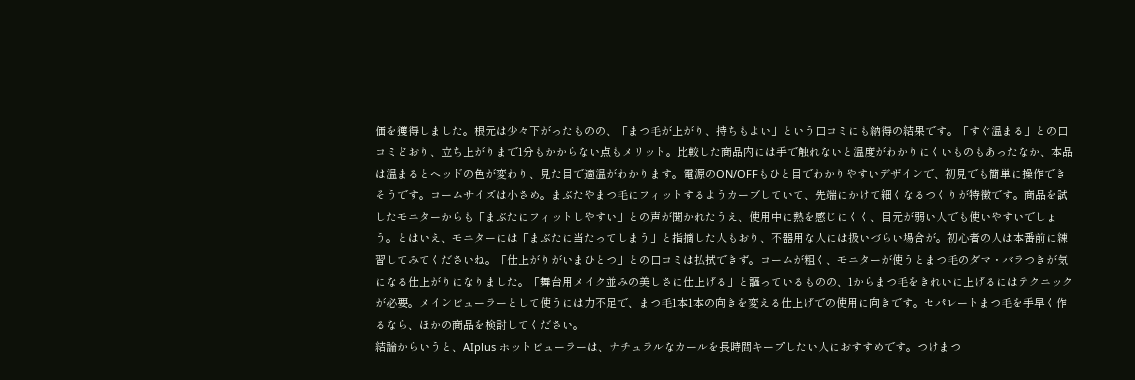価を獲得しました。根元は少々下がったものの、「まつ毛が上がり、持ちもよい」という口コミにも納得の結果です。「すぐ温まる」との口コミどおり、立ち上がりまで1分もかからない点もメリット。比較した商品内には手で触れないと温度がわかりにくいものもあったなか、本品は温まるとヘッドの色が変わり、見た目で適温がわかります。電源のON/OFFもひと目でわかりやすいデザインで、初見でも簡単に操作できそうです。コームサイズは小さめ。まぶたやまつ毛にフィットするようカーブしていて、先端にかけて細くなるつくりが特徴です。商品を試したモニターからも「まぶたにフィットしやすい」との声が聞かれたうえ、使用中に熱を感じにくく、目元が弱い人でも使いやすいでしょう。とはいえ、モニターには「まぶたに当たってしまう」と指摘した人もおり、不器用な人には扱いづらい場合が。初心者の人は本番前に練習してみてくださいね。「仕上がりがいまひとつ」との口コミは払拭できず。コームが粗く、モニターが使うとまつ毛のダマ・バラつきが気になる仕上がりになりました。「舞台用メイク並みの美しさに仕上げる」と謳っているものの、1からまつ毛をきれいに上げるにはテクニックが必要。メインビューラーとして使うには力不足で、まつ毛1本1本の向きを変える仕上げでの使用に向きです。セパレートまつ毛を手早く作るなら、ほかの商品を検討してください。
結論からいうと、AIplus ホットビューラーは、ナチュラルなカールを長時間キープしたい人におすすめです。つけまつ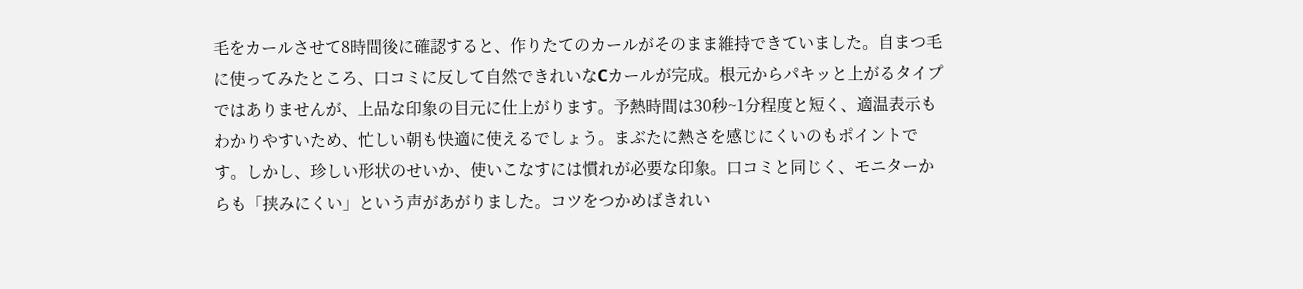毛をカールさせて8時間後に確認すると、作りたてのカールがそのまま維持できていました。自まつ毛に使ってみたところ、口コミに反して自然できれいなCカールが完成。根元からパキッと上がるタイプではありませんが、上品な印象の目元に仕上がります。予熱時間は30秒~1分程度と短く、適温表示もわかりやすいため、忙しい朝も快適に使えるでしょう。まぶたに熱さを感じにくいのもポイントです。しかし、珍しい形状のせいか、使いこなすには慣れが必要な印象。口コミと同じく、モニターからも「挟みにくい」という声があがりました。コツをつかめばきれい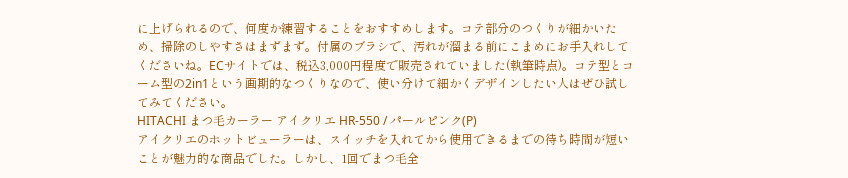に上げられるので、何度か練習することをおすすめします。コテ部分のつくりが細かいため、掃除のしやすさはまずまず。付属のブラシで、汚れが溜まる前にこまめにお手入れしてくださいね。ECサイトでは、税込3,000円程度で販売されていました(執筆時点)。コテ型とコーム型の2in1という画期的なつくりなので、使い分けて細かくデザインしたい人はぜひ試してみてください。
HITACHI まつ毛カーラー アイクリエ HR-550 / パールピンク(P)
アイクリエのホットビューラーは、スイッチを入れてから使用できるまでの待ち時間が短いことが魅力的な商品でした。しかし、1回でまつ毛全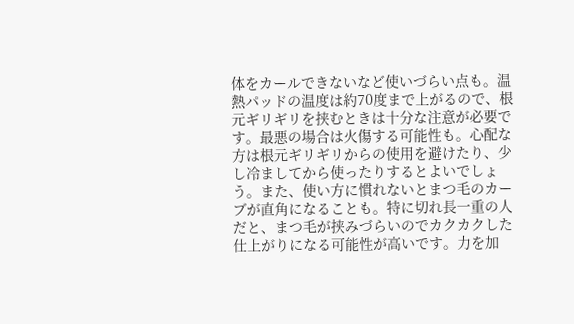体をカールできないなど使いづらい点も。温熱パッドの温度は約70度まで上がるので、根元ギリギリを挟むときは十分な注意が必要です。最悪の場合は火傷する可能性も。心配な方は根元ギリギリからの使用を避けたり、少し冷ましてから使ったりするとよいでしょう。また、使い方に慣れないとまつ毛のカーブが直角になることも。特に切れ長一重の人だと、まつ毛が挟みづらいのでカクカクした仕上がりになる可能性が高いです。力を加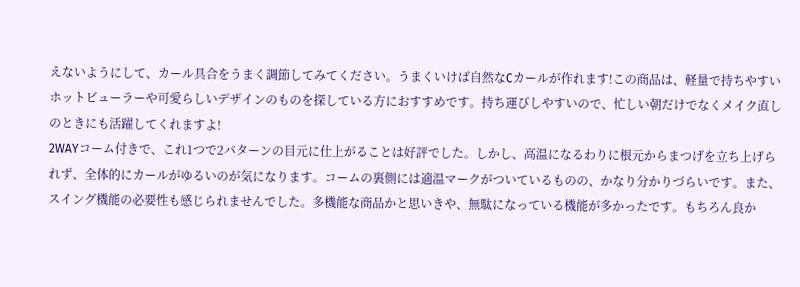えないようにして、カール具合をうまく調節してみてください。うまくいけば自然なCカールが作れます!この商品は、軽量で持ちやすいホットビューラーや可愛らしいデザインのものを探している方におすすめです。持ち運びしやすいので、忙しい朝だけでなくメイク直しのときにも活躍してくれますよ!
2WAYコーム付きで、これ1つで2パターンの目元に仕上がることは好評でした。しかし、高温になるわりに根元からまつげを立ち上げられず、全体的にカールがゆるいのが気になります。コームの裏側には適温マークがついているものの、かなり分かりづらいです。また、スイング機能の必要性も感じられませんでした。多機能な商品かと思いきや、無駄になっている機能が多かったです。もちろん良か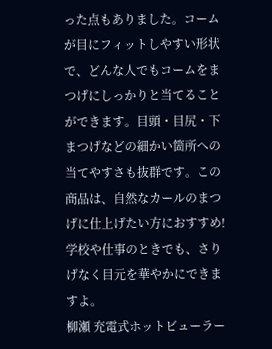った点もありました。コームが目にフィットしやすい形状で、どんな人でもコームをまつげにしっかりと当てることができます。目頭・目尻・下まつげなどの細かい箇所への当てやすさも抜群です。この商品は、自然なカールのまつげに仕上げたい方におすすめ!学校や仕事のときでも、さりげなく目元を華やかにできますよ。
柳瀬 充電式ホットビューラー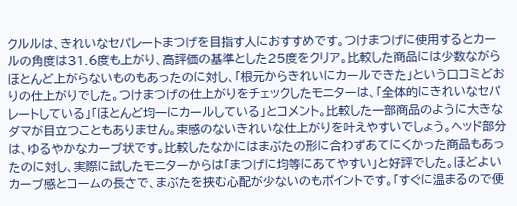クルルは、きれいなセパレートまつげを目指す人におすすめです。つけまつげに使用するとカールの角度は31.6度も上がり、高評価の基準とした25度をクリア。比較した商品には少数ながらほとんど上がらないものもあったのに対し、「根元からきれいにカールできた」という口コミどおりの仕上がりでした。つけまつげの仕上がりをチェックしたモニターは、「全体的にきれいなセパレートしている」「ほとんど均一にカールしている」とコメント。比較した一部商品のように大きなダマが目立つこともありません。束感のないきれいな仕上がりを叶えやすいでしょう。ヘッド部分は、ゆるやかなカーブ状です。比較したなかにはまぶたの形に合わずあてにくかった商品もあったのに対し、実際に試したモニターからは「まつげに均等にあてやすい」と好評でした。ほどよいカーブ感とコームの長さで、まぶたを挟む心配が少ないのもポイントです。「すぐに温まるので便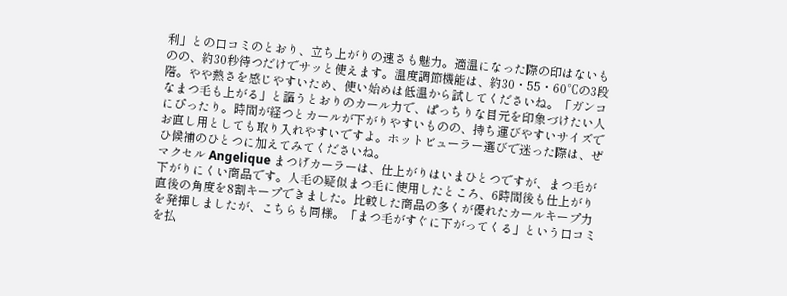利」との口コミのとおり、立ち上がりの速さも魅力。適温になった際の印はないものの、約30秒待つだけでサッと使えます。温度調節機能は、約30・55・60℃の3段階。やや熱さを感じやすいため、使い始めは低温から試してくださいね。「ガンコなまつ毛も上がる」と謳うとおりのカール力で、ぱっちりな目元を印象づけたい人にぴったり。時間が経つとカールが下がりやすいものの、持ち運びやすいサイズでお直し用としても取り入れやすいですよ。ホットビューラー選びで迷った際は、ぜひ候補のひとつに加えてみてくださいね。
マクセル Angelique まつげカーラーは、仕上がりはいまひとつですが、まつ毛が下がりにくい商品です。人毛の疑似まつ毛に使用したところ、6時間後も仕上がり直後の角度を8割キープできました。比較した商品の多くが優れたカールキープ力を発揮しましたが、こちらも同様。「まつ毛がすぐに下がってくる」という口コミを払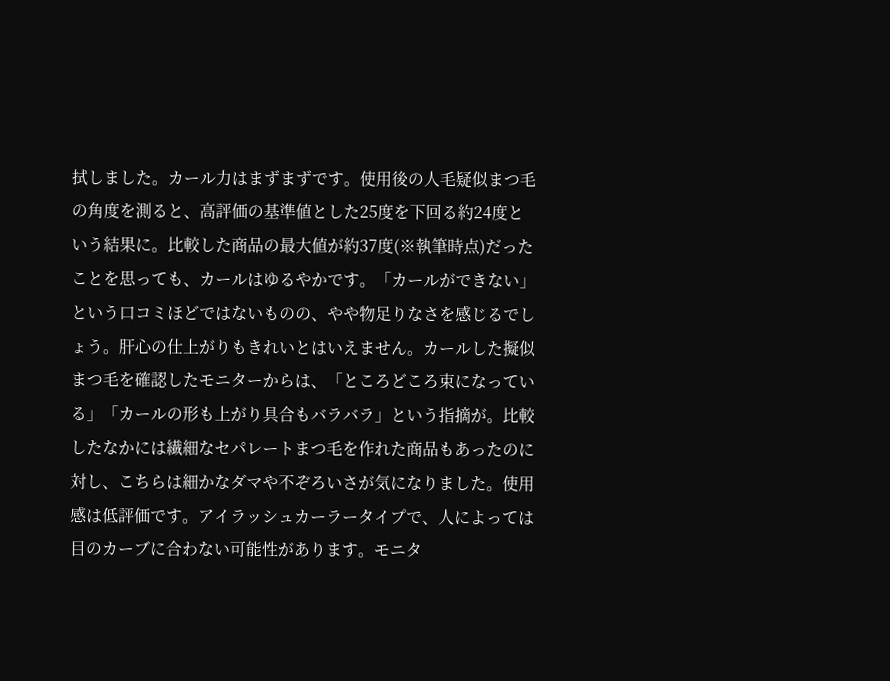拭しました。カール力はまずまずです。使用後の人毛疑似まつ毛の角度を測ると、高評価の基準値とした25度を下回る約24度という結果に。比較した商品の最大値が約37度(※執筆時点)だったことを思っても、カールはゆるやかです。「カールができない」という口コミほどではないものの、やや物足りなさを感じるでしょう。肝心の仕上がりもきれいとはいえません。カールした擬似まつ毛を確認したモニターからは、「ところどころ束になっている」「カールの形も上がり具合もバラバラ」という指摘が。比較したなかには繊細なセパレートまつ毛を作れた商品もあったのに対し、こちらは細かなダマや不ぞろいさが気になりました。使用感は低評価です。アイラッシュカーラータイプで、人によっては目のカーブに合わない可能性があります。モニタ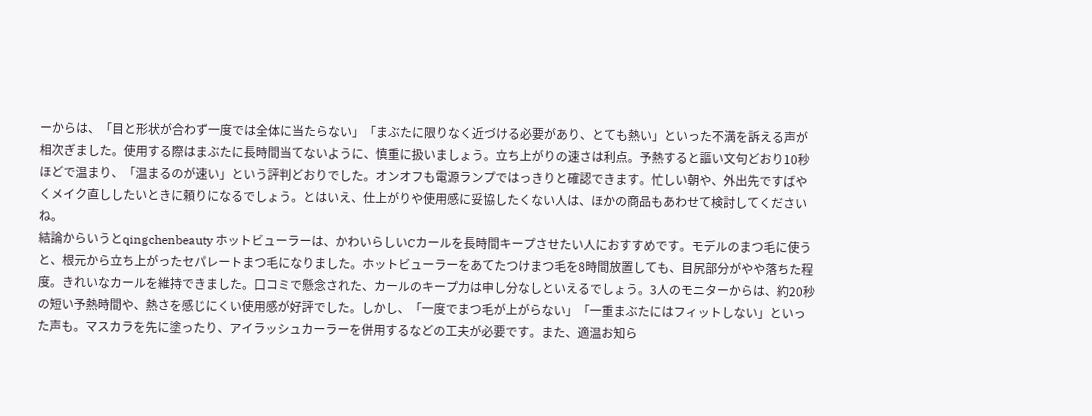ーからは、「目と形状が合わず一度では全体に当たらない」「まぶたに限りなく近づける必要があり、とても熱い」といった不満を訴える声が相次ぎました。使用する際はまぶたに長時間当てないように、慎重に扱いましょう。立ち上がりの速さは利点。予熱すると謳い文句どおり10秒ほどで温まり、「温まるのが速い」という評判どおりでした。オンオフも電源ランプではっきりと確認できます。忙しい朝や、外出先ですばやくメイク直ししたいときに頼りになるでしょう。とはいえ、仕上がりや使用感に妥協したくない人は、ほかの商品もあわせて検討してくださいね。
結論からいうとqingchenbeauty ホットビューラーは、かわいらしいCカールを長時間キープさせたい人におすすめです。モデルのまつ毛に使うと、根元から立ち上がったセパレートまつ毛になりました。ホットビューラーをあてたつけまつ毛を8時間放置しても、目尻部分がやや落ちた程度。きれいなカールを維持できました。口コミで懸念された、カールのキープ力は申し分なしといえるでしょう。3人のモニターからは、約20秒の短い予熱時間や、熱さを感じにくい使用感が好評でした。しかし、「一度でまつ毛が上がらない」「一重まぶたにはフィットしない」といった声も。マスカラを先に塗ったり、アイラッシュカーラーを併用するなどの工夫が必要です。また、適温お知ら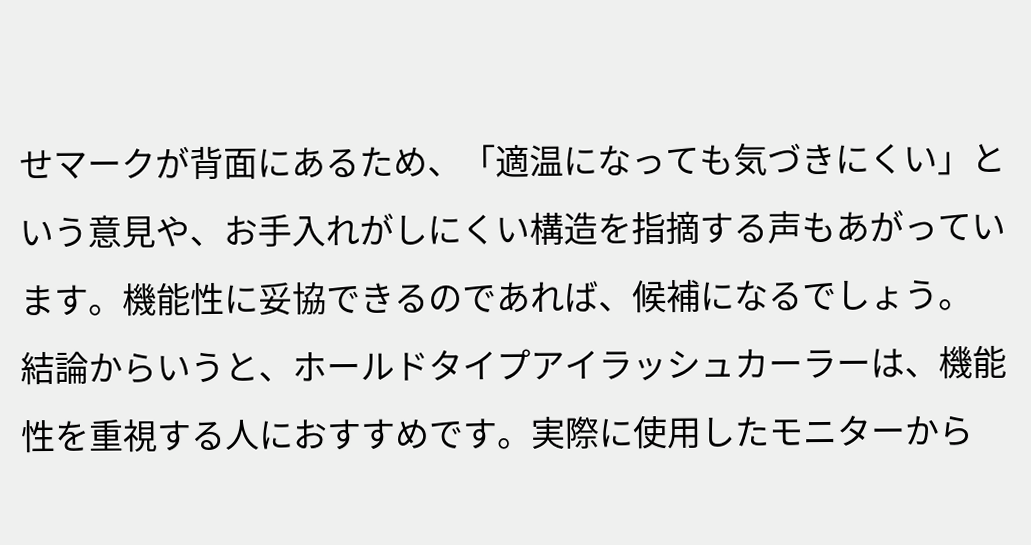せマークが背面にあるため、「適温になっても気づきにくい」という意見や、お手入れがしにくい構造を指摘する声もあがっています。機能性に妥協できるのであれば、候補になるでしょう。
結論からいうと、ホールドタイプアイラッシュカーラーは、機能性を重視する人におすすめです。実際に使用したモニターから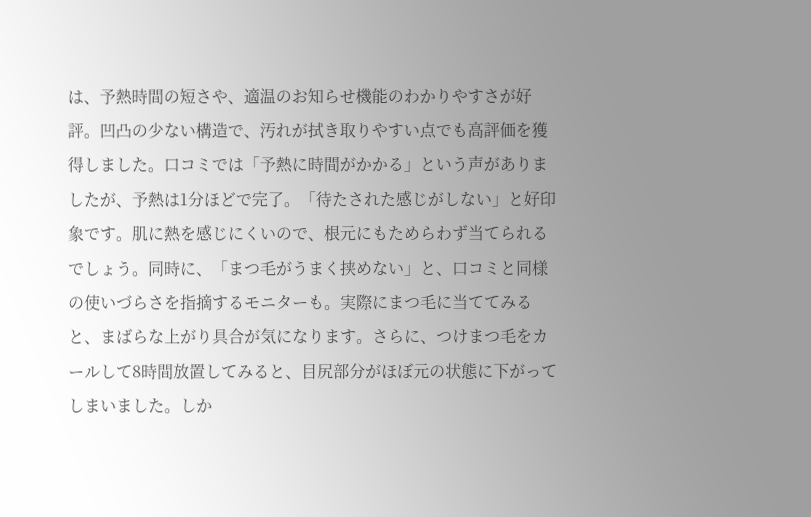は、予熱時間の短さや、適温のお知らせ機能のわかりやすさが好評。凹凸の少ない構造で、汚れが拭き取りやすい点でも高評価を獲得しました。口コミでは「予熱に時間がかかる」という声がありましたが、予熱は1分ほどで完了。「待たされた感じがしない」と好印象です。肌に熱を感じにくいので、根元にもためらわず当てられるでしょう。同時に、「まつ毛がうまく挟めない」と、口コミと同様の使いづらさを指摘するモニターも。実際にまつ毛に当ててみると、まばらな上がり具合が気になります。さらに、つけまつ毛をカールして8時間放置してみると、目尻部分がほぼ元の状態に下がってしまいました。しか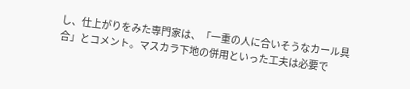し、仕上がりをみた専門家は、「一重の人に合いそうなカール具合」とコメント。マスカラ下地の併用といった工夫は必要で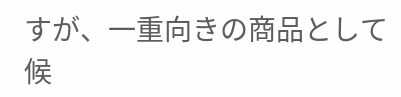すが、一重向きの商品として候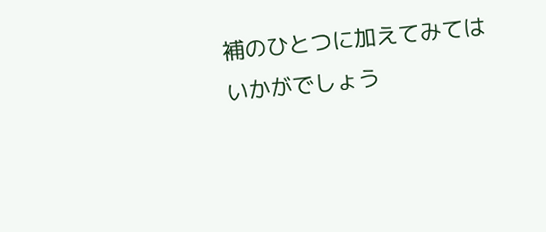補のひとつに加えてみてはいかがでしょう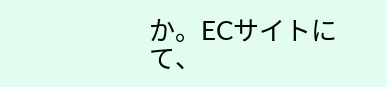か。ECサイトにて、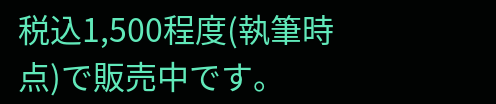税込1,500程度(執筆時点)で販売中です。